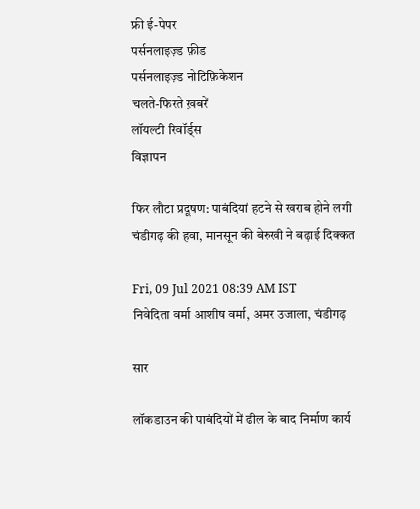फ्री ई-पेपर
पर्सनलाइज़्ड फ़ीड
पर्सनलाइज़्ड नोटिफ़िकेशन
चलते-फिरते ख़बरें
लॉयल्टी रिवॉर्ड्स
विज्ञापन

फिर लौटा प्रदूषण: पाबंदियां हटने से खराब होने लगी चंडीगढ़ की हवा, मानसून की बेरुखी ने बढ़ाई दिक्कत

Fri, 09 Jul 2021 08:39 AM IST
निवेदिता वर्मा आशीष वर्मा, अमर उजाला, चंडीगढ़

सार

लॉकडाउन की पाबंदियों में ढील के बाद निर्माण कार्य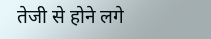तेजी से होने लगे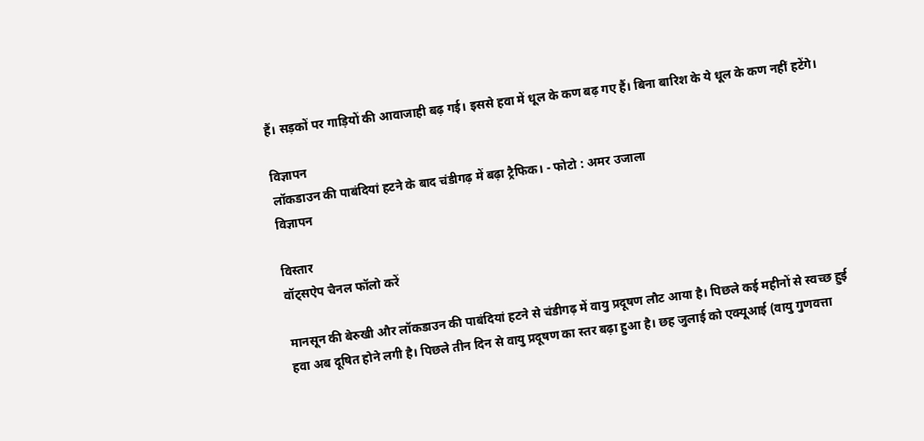हैं। सड़कों पर गाड़ियों की आवाजाही बढ़ गई। इससे हवा में धूल के कण बढ़ गए हैं। बिना बारिश के ये धूल के कण नहीं हटेंगे।

विज्ञापन
लॉकडाउन की पाबंदियां हटने के बाद चंडीगढ़ में बढ़ा ट्रैफिक। - फोटो : अमर उजाला
विज्ञापन

विस्तार
वॉट्सऐप चैनल फॉलो करें

मानसून की बेरुखी और लॉकडाउन की पाबंदियां हटने से चंडीगढ़ में वायु प्रदूषण लौट आया है। पिछले कई महीनों से स्वच्छ हुई हवा अब दूषित होने लगी है। पिछले तीन दिन से वायु प्रदूषण का स्तर बढ़ा हुआ है। छह जुलाई को एक्यूआई (वायु गुणवत्ता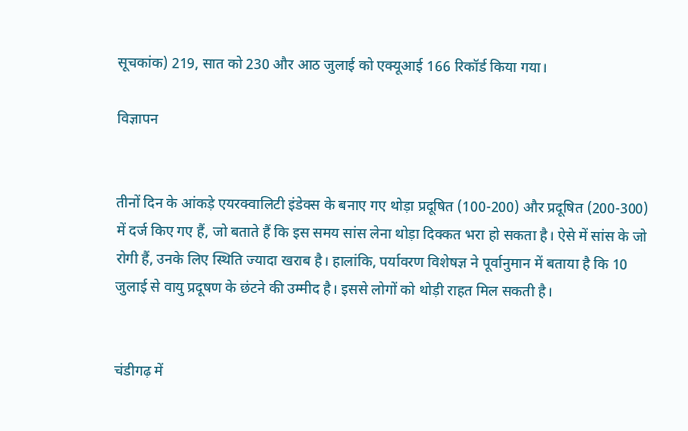सूचकांक) 219, सात को 230 और आठ जुलाई को एक्यूआई 166 रिकॉर्ड किया गया।

विज्ञापन


तीनों दिन के आंकड़े एयरक्वालिटी इंडेक्स के बनाए गए थोड़ा प्रदूषित (100-200) और प्रदूषित (200-300) में दर्ज किए गए हैं, जो बताते हैं कि इस समय सांस लेना थोड़ा दिक्कत भरा हो सकता है। ऐसे में सांस के जो रोगी हैं, उनके लिए स्थिति ज्यादा खराब है। हालांकि, पर्यावरण विशेषज्ञ ने पूर्वानुमान में बताया है कि 10 जुलाई से वायु प्रदूषण के छंटने की उम्मीद है। इससे लोगों को थोड़ी राहत मिल सकती है।


चंडीगढ़ में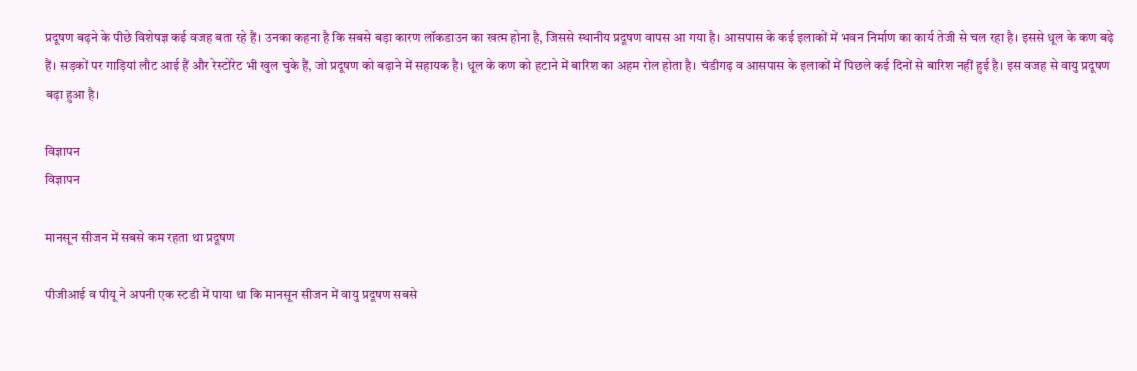प्रदूषण बढ़ने के पीछे विशेषज्ञ कई वजह बता रहे हैं। उनका कहना है कि सबसे बड़ा कारण लॉकडाउन का खत्म होना है, जिससे स्थानीय प्रदूषण वापस आ गया है। आसपास के कई इलाकों में भवन निर्माण का कार्य तेजी से चल रहा है। इससे धूल के कण बढ़े हैं। सड़कों पर गाड़ियां लौट आई हैं और रेस्टोंरेट भी खुल चुके हैं, जो प्रदूषण को बढ़ाने में सहायक है। धूल के कण को हटाने में बारिश का अहम रोल होता है। चंडीगढ़ व आसपास के इलाकों में पिछले कई दिनों से बारिश नहीं हुई है। इस वजह से वायु प्रदूषण बढ़ा हुआ है।

विज्ञापन
विज्ञापन

मानसून सीजन में सबसे कम रहता था प्रदूषण

पीजीआई व पीयू ने अपनी एक स्टडी में पाया था कि मानसून सीजन में वायु प्रदूषण सबसे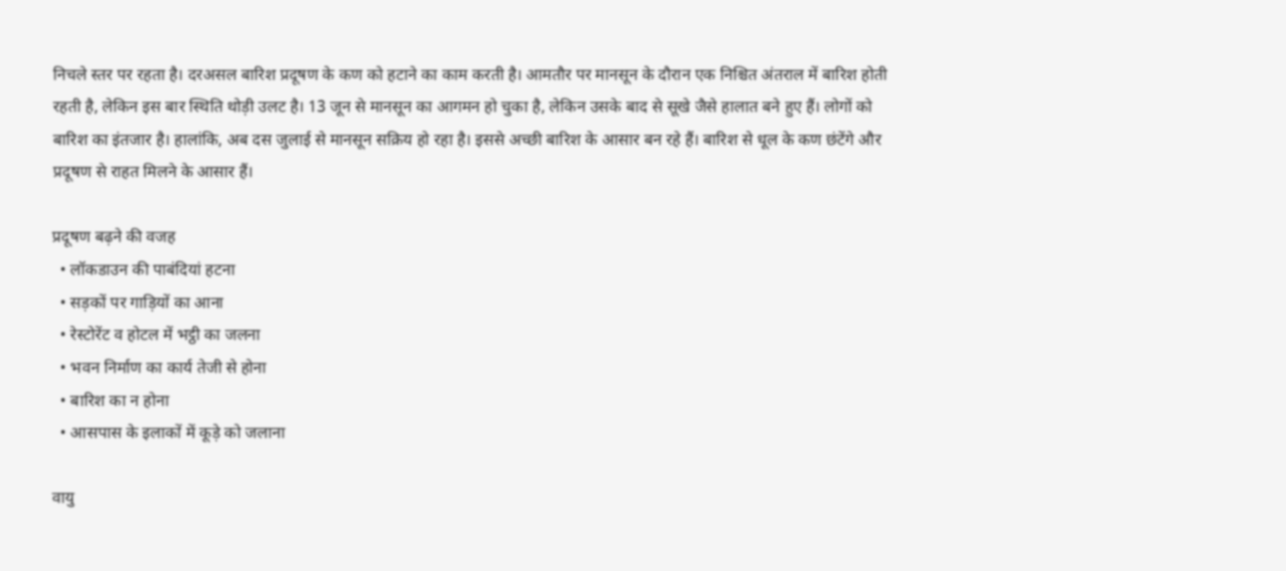निचले स्तर पर रहता है। दरअसल बारिश प्रदूषण के कण को हटाने का काम करती है। आमतौर पर मानसून के दौरान एक निश्चित अंतराल में बारिश होती रहती है, लेकिन इस बार स्थिति थोड़ी उलट है। 13 जून से मानसून का आगमन हो चुका है, लेकिन उसके बाद से सूखे जैसे हालात बने हुए हैं। लोगों को बारिश का इंतजार है। हालांकि, अब दस जुलाई से मानसून सक्रिय हो रहा है। इससे अच्छी बारिश के आसार बन रहे हैं। बारिश से धूल के कण छंटेंगे और प्रदूषण से राहत मिलने के आसार हैं।

प्रदूषण बढ़ने की वजह
  • लॉकडाउन की पाबंदियां हटना
  • सड़कों पर गाड़ियों का आना
  • रेस्टोरेंट व होटल में भट्ठी का जलना
  • भवन निर्माण का कार्य तेजी से होना
  • बारिश का न होना
  • आसपास के इलाकों में कूड़े को जलाना

वायु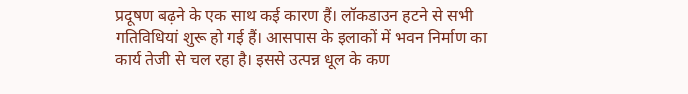प्रदूषण बढ़ने के एक साथ कई कारण हैं। लॉकडाउन हटने से सभी गतिविधियां शुरू हो गई हैं। आसपास के इलाकों में भवन निर्माण का कार्य तेजी से चल रहा है। इससे उत्पन्न धूल के कण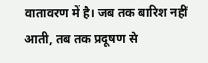वातावरण में है। जब तक बारिश नहीं आती, तब तक प्रदूषण से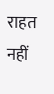राहत नहीं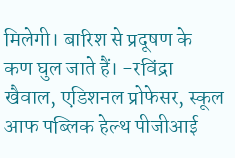मिलेगी। बारिश से प्रदूषण के कण घुल जाते हैं। -रविंद्रा खैवाल, एडिशनल प्रोफेसर, स्कूल आफ पब्लिक हेल्थ पीजीआई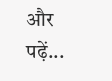और पढ़ें...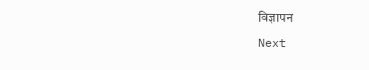विज्ञापन
Next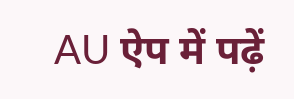AU ऐप में पढ़ें